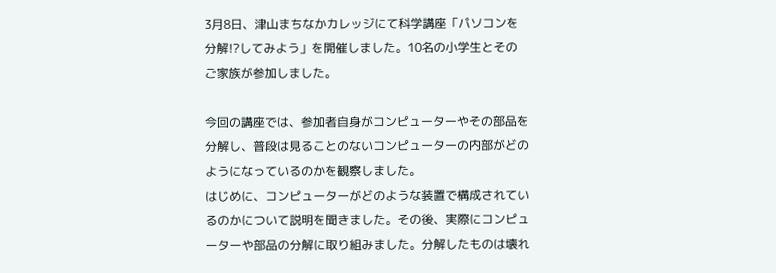3月8日、津山まちなかカレッジにて科学講座「パソコンを分解!?してみよう」を開催しました。10名の小学生とそのご家族が参加しました。

今回の講座では、参加者自身がコンピューターやその部品を分解し、普段は見ることのないコンピューターの内部がどのようになっているのかを観察しました。
はじめに、コンピューターがどのような装置で構成されているのかについて説明を聞きました。その後、実際にコンピューターや部品の分解に取り組みました。分解したものは壊れ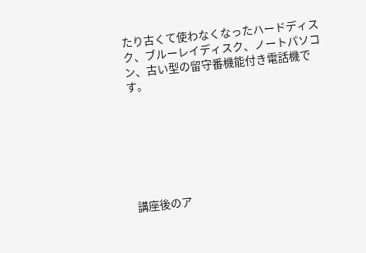たり古くて使わなくなったハードディスク、ブルーレイディスク、ノートパソコン、古い型の留守番機能付き電話機です。







講座後のア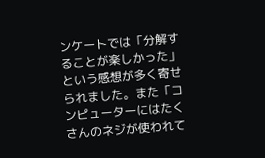ンケートでは「分解することが楽しかった」という感想が多く寄せられました。また「コンピューターにはたくさんのネジが使われて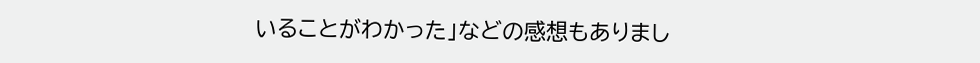いることがわかった」などの感想もありまし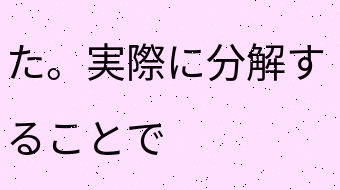た。実際に分解することで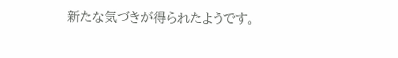新たな気づきが得られたようです。